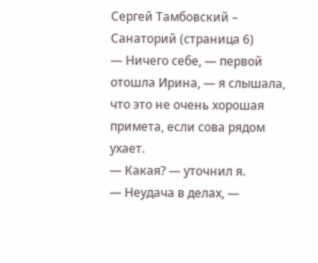Сергей Тамбовский – Санаторий (страница 6)
— Ничего себе, — первой отошла Ирина, — я слышала, что это не очень хорошая примета, если сова рядом ухает.
— Какая? — уточнил я.
— Неудача в делах, —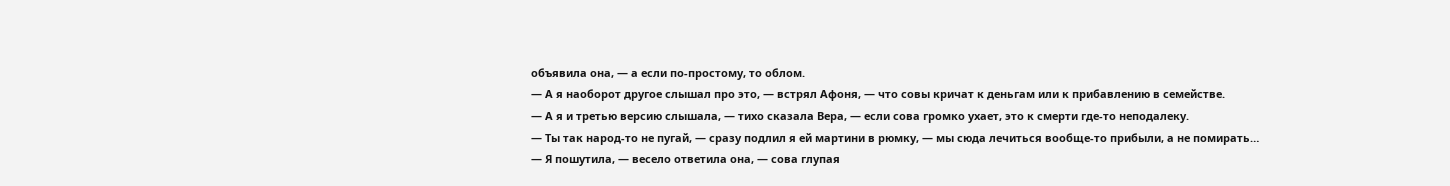объявила она, — а если по-простому, то облом.
— А я наоборот другое слышал про это, — встрял Афоня, — что совы кричат к деньгам или к прибавлению в семействе.
— А я и третью версию слышала, — тихо сказала Вера, — если сова громко ухает, это к смерти где-то неподалеку.
— Ты так народ-то не пугай, — сразу подлил я ей мартини в рюмку, — мы сюда лечиться вообще-то прибыли, а не помирать…
— Я пошутила, — весело ответила она, — сова глупая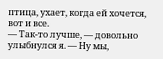птица, ухает, когда ей хочется, вот и все.
— Так-то лучше, — довольно улыбнулся я. — Ну мы,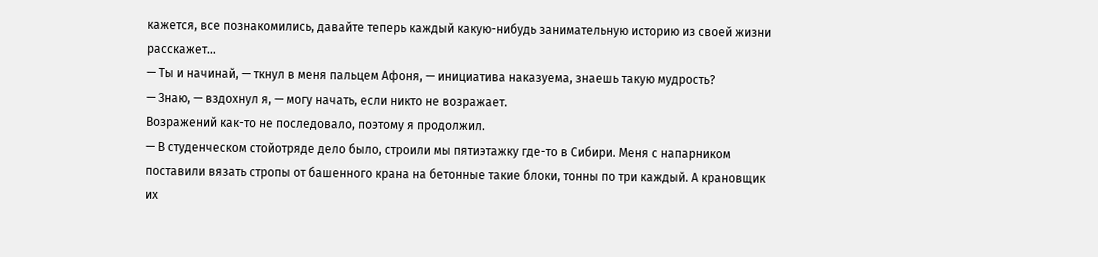кажется, все познакомились, давайте теперь каждый какую-нибудь занимательную историю из своей жизни расскажет…
— Ты и начинай, — ткнул в меня пальцем Афоня, — инициатива наказуема, знаешь такую мудрость?
— Знаю, — вздохнул я, — могу начать, если никто не возражает.
Возражений как-то не последовало, поэтому я продолжил.
— В студенческом стойотряде дело было, строили мы пятиэтажку где-то в Сибири. Меня с напарником поставили вязать стропы от башенного крана на бетонные такие блоки, тонны по три каждый. А крановщик их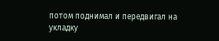потом поднимал и передвигал на укладку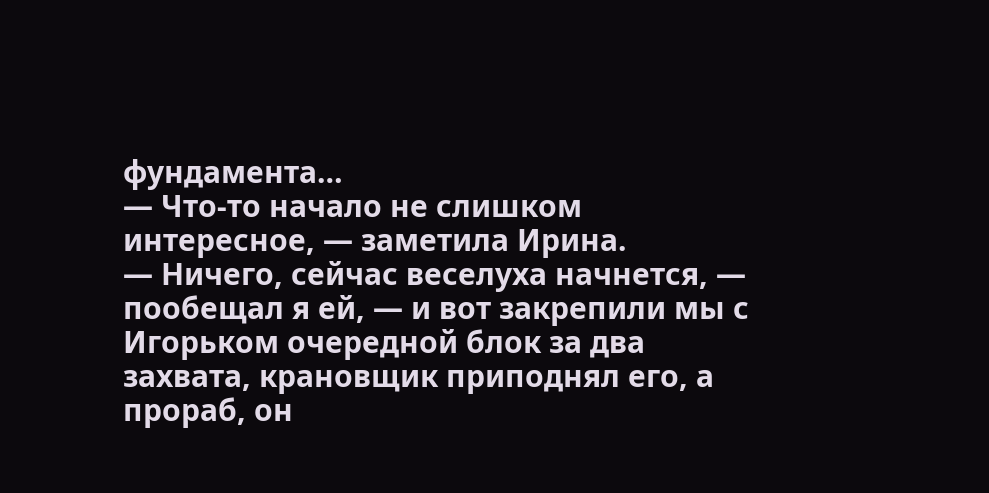фундамента…
— Что-то начало не слишком интересное, — заметила Ирина.
— Ничего, сейчас веселуха начнется, — пообещал я ей, — и вот закрепили мы с Игорьком очередной блок за два захвата, крановщик приподнял его, а прораб, он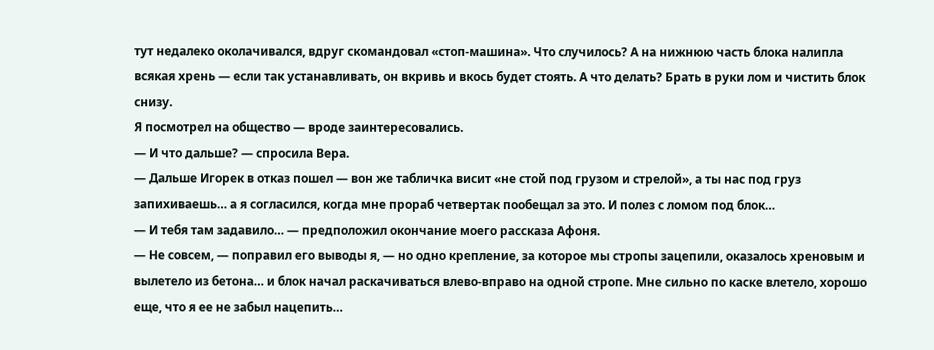тут недалеко околачивался, вдруг скомандовал «стоп-машина». Что случилось? А на нижнюю часть блока налипла всякая хрень — если так устанавливать, он вкривь и вкось будет стоять. А что делать? Брать в руки лом и чистить блок снизу.
Я посмотрел на общество — вроде заинтересовались.
— И что дальше? — спросила Вера.
— Дальше Игорек в отказ пошел — вон же табличка висит «не стой под грузом и стрелой», а ты нас под груз запихиваешь… а я согласился, когда мне прораб четвертак пообещал за это. И полез с ломом под блок…
— И тебя там задавило… — предположил окончание моего рассказа Афоня.
— Не совсем, — поправил его выводы я, — но одно крепление, за которое мы стропы зацепили, оказалось хреновым и вылетело из бетона… и блок начал раскачиваться влево-вправо на одной стропе. Мне сильно по каске влетело, хорошо еще, что я ее не забыл нацепить…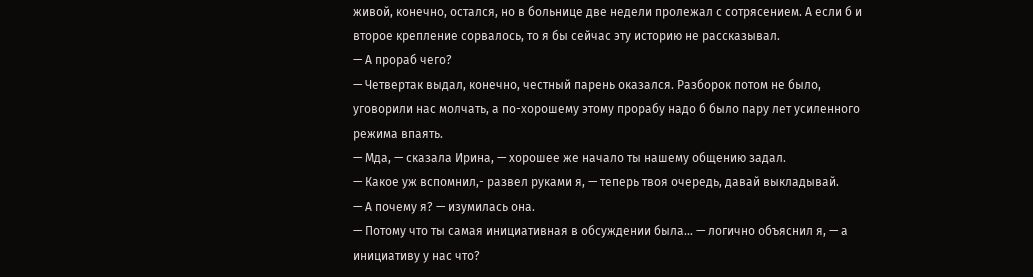живой, конечно, остался, но в больнице две недели пролежал с сотрясением. А если б и второе крепление сорвалось, то я бы сейчас эту историю не рассказывал.
— А прораб чего?
— Четвертак выдал, конечно, честный парень оказался. Разборок потом не было, уговорили нас молчать, а по-хорошему этому прорабу надо б было пару лет усиленного режима впаять.
— Мда, — сказала Ирина, — хорошее же начало ты нашему общению задал.
— Какое уж вспомнил,- развел руками я, — теперь твоя очередь, давай выкладывай.
— А почему я? — изумилась она.
— Потому что ты самая инициативная в обсуждении была… — логично объяснил я, — а инициативу у нас что?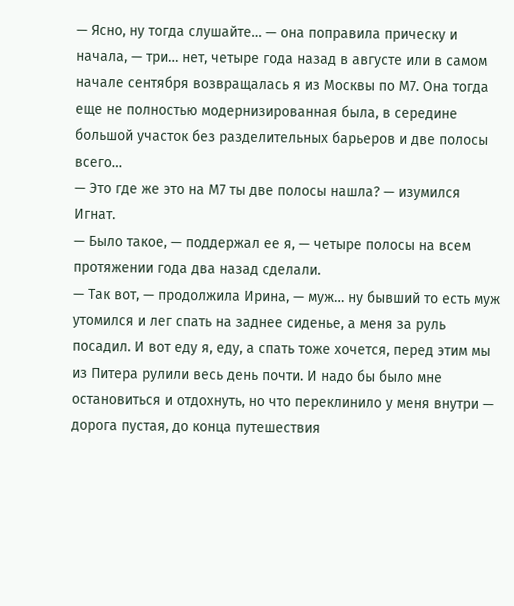— Ясно, ну тогда слушайте… — она поправила прическу и начала, — три… нет, четыре года назад в августе или в самом начале сентября возвращалась я из Москвы по М7. Она тогда еще не полностью модернизированная была, в середине большой участок без разделительных барьеров и две полосы всего…
— Это где же это на М7 ты две полосы нашла? — изумился Игнат.
— Было такое, — поддержал ее я, — четыре полосы на всем протяжении года два назад сделали.
— Так вот, — продолжила Ирина, — муж… ну бывший то есть муж утомился и лег спать на заднее сиденье, а меня за руль посадил. И вот еду я, еду, а спать тоже хочется, перед этим мы из Питера рулили весь день почти. И надо бы было мне остановиться и отдохнуть, но что переклинило у меня внутри — дорога пустая, до конца путешествия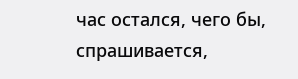час остался, чего бы, спрашивается,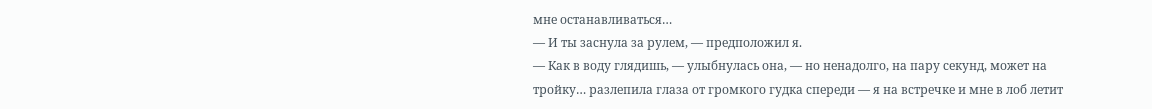мне останавливаться…
— И ты заснула за рулем, — предположил я.
— Как в воду глядишь, — улыбнулась она, — но ненадолго, на пару секунд, может на тройку… разлепила глаза от громкого гудка спереди — я на встречке и мне в лоб летит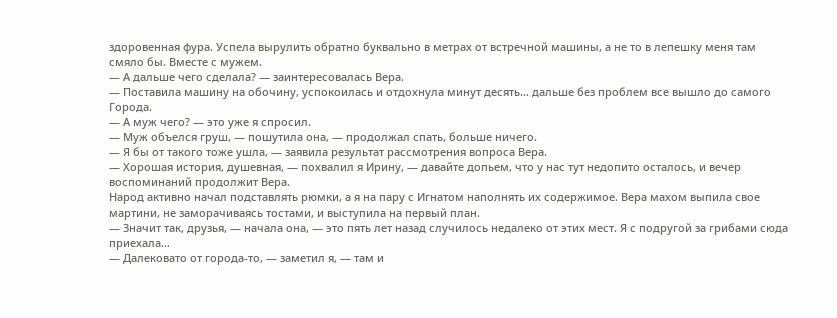здоровенная фура. Успела вырулить обратно буквально в метрах от встречной машины, а не то в лепешку меня там смяло бы. Вместе с мужем.
— А дальше чего сделала? — заинтересовалась Вера.
— Поставила машину на обочину, успокоилась и отдохнула минут десять… дальше без проблем все вышло до самого Города.
— А муж чего? — это уже я спросил.
— Муж объелся груш, — пошутила она, — продолжал спать, больше ничего.
— Я бы от такого тоже ушла, — заявила результат рассмотрения вопроса Вера.
— Хорошая история, душевная, — похвалил я Ирину, — давайте допьем, что у нас тут недопито осталось, и вечер воспоминаний продолжит Вера.
Народ активно начал подставлять рюмки, а я на пару с Игнатом наполнять их содержимое. Вера махом выпила свое мартини, не заморачиваясь тостами, и выступила на первый план.
— Значит так, друзья, — начала она, — это пять лет назад случилось недалеко от этих мест. Я с подругой за грибами сюда приехала…
— Далековато от города-то, — заметил я, — там и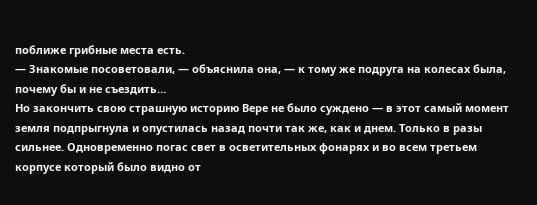поближе грибные места есть.
— Знакомые посоветовали, — объяснила она, — к тому же подруга на колесах была, почему бы и не съездить…
Но закончить свою страшную историю Вере не было суждено — в этот самый момент земля подпрыгнула и опустилась назад почти так же, как и днем. Только в разы сильнее. Одновременно погас свет в осветительных фонарях и во всем третьем корпусе который было видно от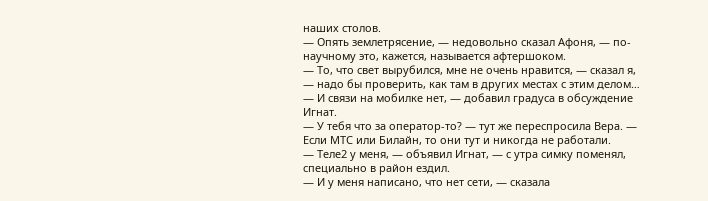наших столов.
— Опять землетрясение, — недовольно сказал Афоня, — по-научному это, кажется, называется афтершоком.
— То, что свет вырубился, мне не очень нравится, — сказал я, — надо бы проверить, как там в других местах с этим делом…
— И связи на мобилке нет, — добавил градуса в обсуждение Игнат.
— У тебя что за оператор-то? — тут же переспросила Вера. — Если МТС или Билайн, то они тут и никогда не работали.
— Теле2 у меня, — объявил Игнат, — с утра симку поменял, специально в район ездил.
— И у меня написано, что нет сети, — сказала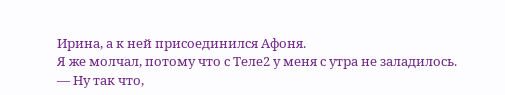Ирина, а к ней присоединился Афоня.
Я же молчал, потому что с Теле2 у меня с утра не заладилось.
— Ну так что,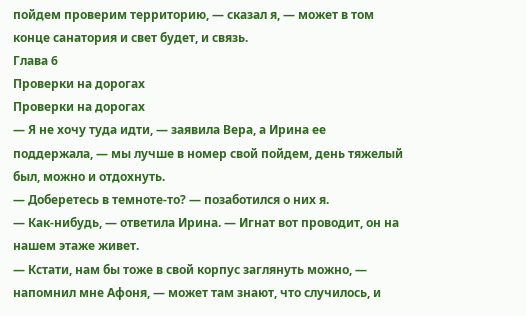пойдем проверим территорию, — сказал я, — может в том конце санатория и свет будет, и связь.
Глава 6
Проверки на дорогах
Проверки на дорогах
— Я не хочу туда идти, — заявила Вера, а Ирина ее поддержала, — мы лучше в номер свой пойдем, день тяжелый был, можно и отдохнуть.
— Доберетесь в темноте-то? — позаботился о них я.
— Как-нибудь, — ответила Ирина. — Игнат вот проводит, он на нашем этаже живет.
— Кстати, нам бы тоже в свой корпус заглянуть можно, — напомнил мне Афоня, — может там знают, что случилось, и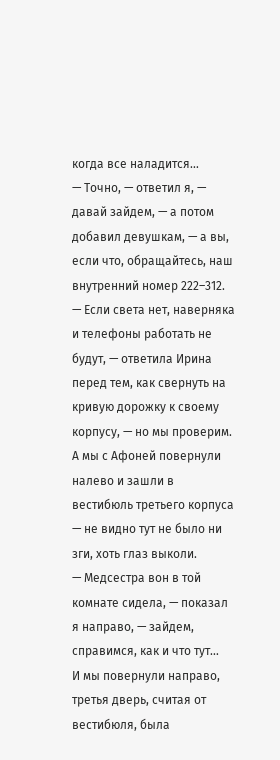когда все наладится…
— Точно, — ответил я, — давай зайдем, — а потом добавил девушкам, — а вы, если что, обращайтесь, наш внутренний номер 222–312.
— Если света нет, наверняка и телефоны работать не будут, — ответила Ирина перед тем, как свернуть на кривую дорожку к своему корпусу, — но мы проверим.
А мы с Афоней повернули налево и зашли в вестибюль третьего корпуса — не видно тут не было ни зги, хоть глаз выколи.
— Медсестра вон в той комнате сидела, — показал я направо, — зайдем, справимся, как и что тут…
И мы повернули направо, третья дверь, считая от вестибюля, была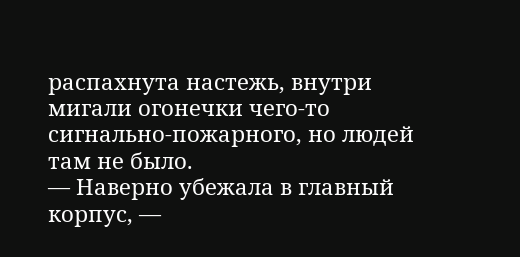распахнута настежь, внутри мигали огонечки чего-то сигнально-пожарного, но людей там не было.
— Наверно убежала в главный корпус, —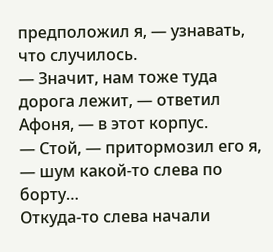предположил я, — узнавать, что случилось.
— Значит, нам тоже туда дорога лежит, — ответил Афоня, — в этот корпус.
— Стой, — притормозил его я, — шум какой-то слева по борту…
Откуда-то слева начали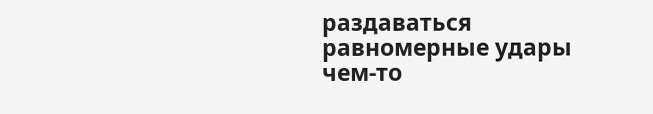раздаваться равномерные удары чем-то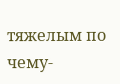тяжелым по чему-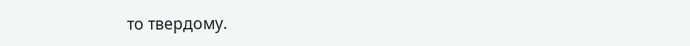то твердому.